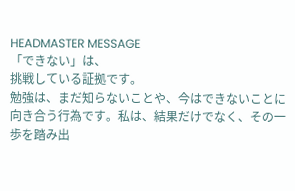HEADMASTER MESSAGE
「できない」は、
挑戦している証拠です。
勉強は、まだ知らないことや、今はできないことに向き合う行為です。私は、結果だけでなく、その一歩を踏み出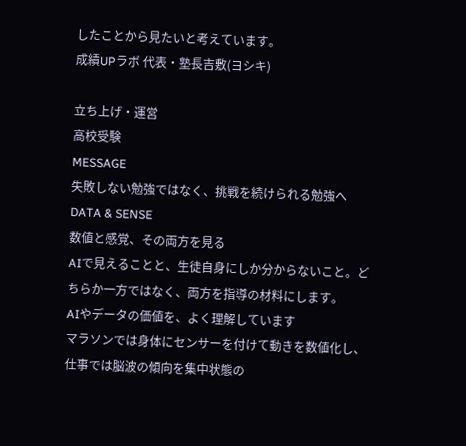したことから見たいと考えています。
成績UPラボ 代表・塾長吉敷(ヨシキ)

立ち上げ・運営
高校受験
MESSAGE
失敗しない勉強ではなく、挑戦を続けられる勉強へ
DATA & SENSE
数値と感覚、その両方を見る
AIで見えることと、生徒自身にしか分からないこと。どちらか一方ではなく、両方を指導の材料にします。
AIやデータの価値を、よく理解しています
マラソンでは身体にセンサーを付けて動きを数値化し、仕事では脳波の傾向を集中状態の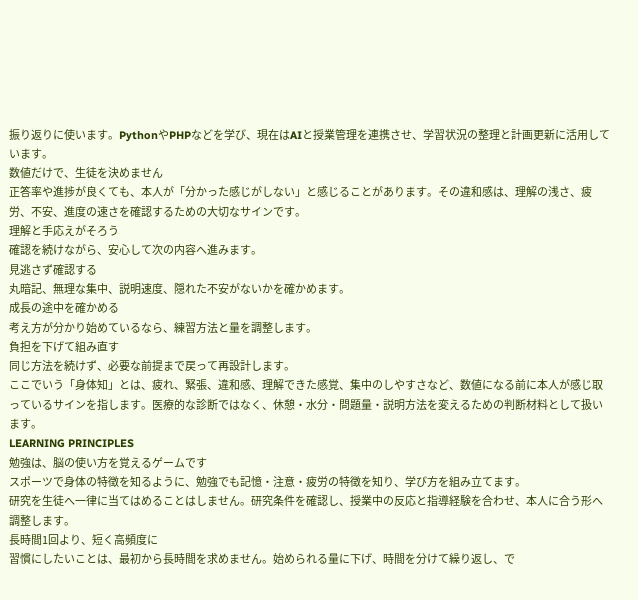振り返りに使います。PythonやPHPなどを学び、現在はAIと授業管理を連携させ、学習状況の整理と計画更新に活用しています。
数値だけで、生徒を決めません
正答率や進捗が良くても、本人が「分かった感じがしない」と感じることがあります。その違和感は、理解の浅さ、疲労、不安、進度の速さを確認するための大切なサインです。
理解と手応えがそろう
確認を続けながら、安心して次の内容へ進みます。
見逃さず確認する
丸暗記、無理な集中、説明速度、隠れた不安がないかを確かめます。
成長の途中を確かめる
考え方が分かり始めているなら、練習方法と量を調整します。
負担を下げて組み直す
同じ方法を続けず、必要な前提まで戻って再設計します。
ここでいう「身体知」とは、疲れ、緊張、違和感、理解できた感覚、集中のしやすさなど、数値になる前に本人が感じ取っているサインを指します。医療的な診断ではなく、休憩・水分・問題量・説明方法を変えるための判断材料として扱います。
LEARNING PRINCIPLES
勉強は、脳の使い方を覚えるゲームです
スポーツで身体の特徴を知るように、勉強でも記憶・注意・疲労の特徴を知り、学び方を組み立てます。
研究を生徒へ一律に当てはめることはしません。研究条件を確認し、授業中の反応と指導経験を合わせ、本人に合う形へ調整します。
長時間1回より、短く高頻度に
習慣にしたいことは、最初から長時間を求めません。始められる量に下げ、時間を分けて繰り返し、で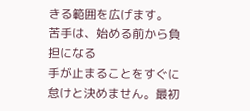きる範囲を広げます。
苦手は、始める前から負担になる
手が止まることをすぐに怠けと決めません。最初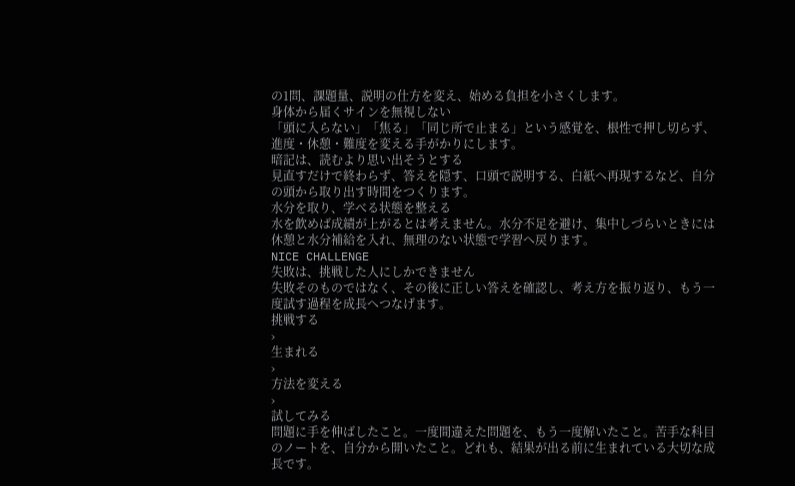の1問、課題量、説明の仕方を変え、始める負担を小さくします。
身体から届くサインを無視しない
「頭に入らない」「焦る」「同じ所で止まる」という感覚を、根性で押し切らず、進度・休憩・難度を変える手がかりにします。
暗記は、読むより思い出そうとする
見直すだけで終わらず、答えを隠す、口頭で説明する、白紙へ再現するなど、自分の頭から取り出す時間をつくります。
水分を取り、学べる状態を整える
水を飲めば成績が上がるとは考えません。水分不足を避け、集中しづらいときには休憩と水分補給を入れ、無理のない状態で学習へ戻ります。
NICE CHALLENGE
失敗は、挑戦した人にしかできません
失敗そのものではなく、その後に正しい答えを確認し、考え方を振り返り、もう一度試す過程を成長へつなげます。
挑戦する
›
生まれる
›
方法を変える
›
試してみる
問題に手を伸ばしたこと。一度間違えた問題を、もう一度解いたこと。苦手な科目のノートを、自分から開いたこと。どれも、結果が出る前に生まれている大切な成長です。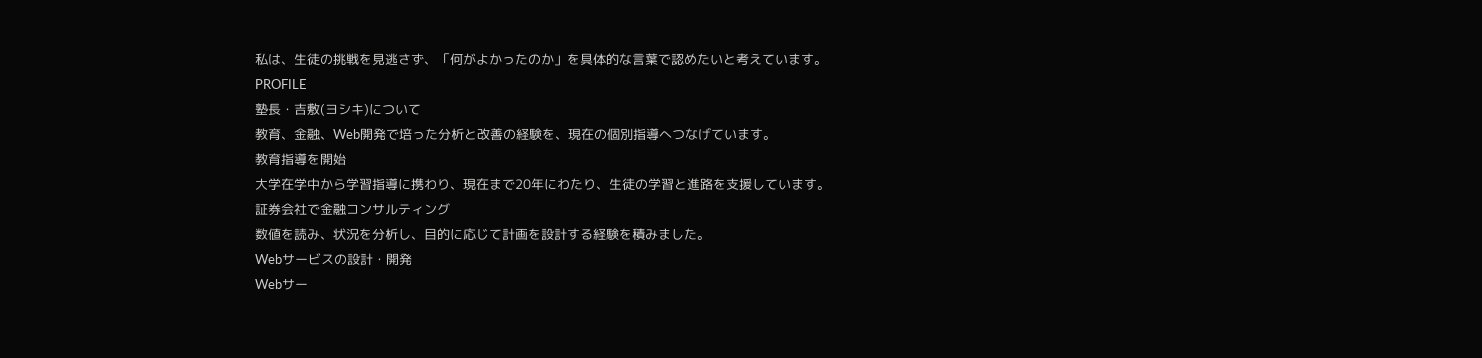私は、生徒の挑戦を見逃さず、「何がよかったのか」を具体的な言葉で認めたいと考えています。
PROFILE
塾長・吉敷(ヨシキ)について
教育、金融、Web開発で培った分析と改善の経験を、現在の個別指導へつなげています。
教育指導を開始
大学在学中から学習指導に携わり、現在まで20年にわたり、生徒の学習と進路を支援しています。
証券会社で金融コンサルティング
数値を読み、状況を分析し、目的に応じて計画を設計する経験を積みました。
Webサービスの設計・開発
Webサー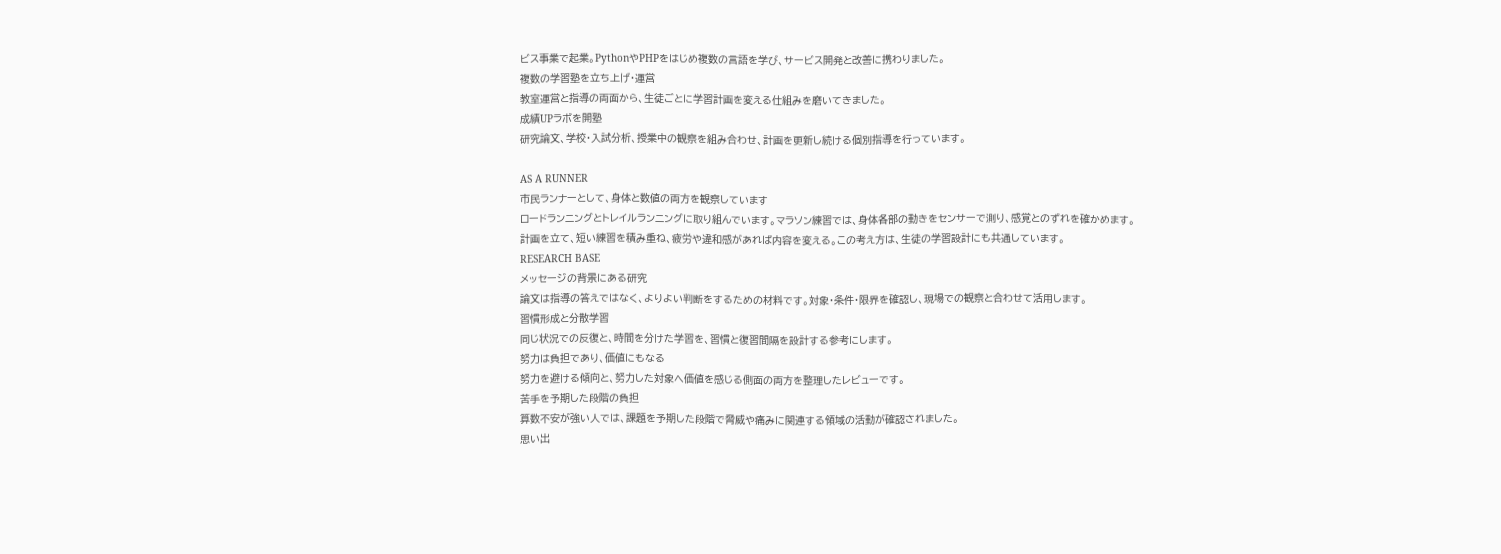ビス事業で起業。PythonやPHPをはじめ複数の言語を学び、サービス開発と改善に携わりました。
複数の学習塾を立ち上げ・運営
教室運営と指導の両面から、生徒ごとに学習計画を変える仕組みを磨いてきました。
成績UPラボを開塾
研究論文、学校・入試分析、授業中の観察を組み合わせ、計画を更新し続ける個別指導を行っています。

AS A RUNNER
市民ランナーとして、身体と数値の両方を観察しています
ロードランニングとトレイルランニングに取り組んでいます。マラソン練習では、身体各部の動きをセンサーで測り、感覚とのずれを確かめます。
計画を立て、短い練習を積み重ね、疲労や違和感があれば内容を変える。この考え方は、生徒の学習設計にも共通しています。
RESEARCH BASE
メッセージの背景にある研究
論文は指導の答えではなく、よりよい判断をするための材料です。対象・条件・限界を確認し、現場での観察と合わせて活用します。
習慣形成と分散学習
同じ状況での反復と、時間を分けた学習を、習慣と復習間隔を設計する参考にします。
努力は負担であり、価値にもなる
努力を避ける傾向と、努力した対象へ価値を感じる側面の両方を整理したレビューです。
苦手を予期した段階の負担
算数不安が強い人では、課題を予期した段階で脅威や痛みに関連する領域の活動が確認されました。
思い出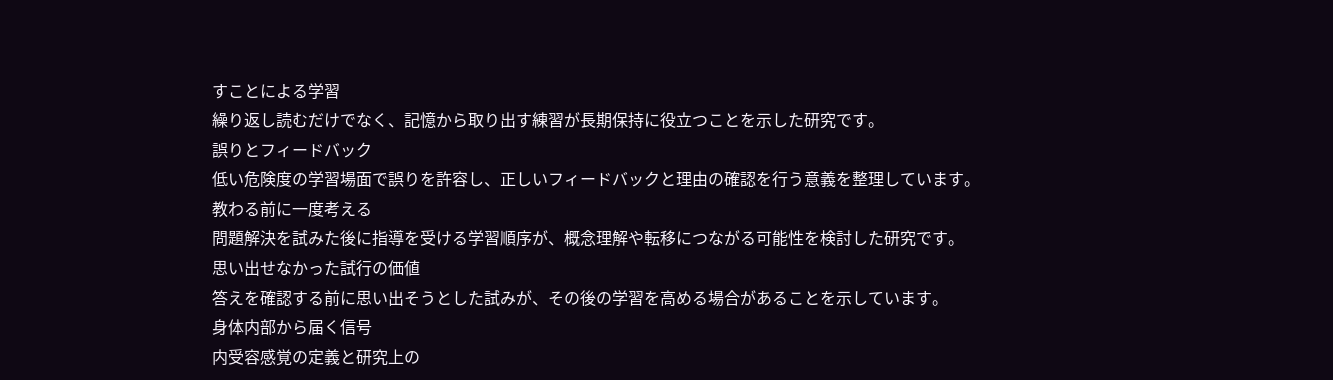すことによる学習
繰り返し読むだけでなく、記憶から取り出す練習が長期保持に役立つことを示した研究です。
誤りとフィードバック
低い危険度の学習場面で誤りを許容し、正しいフィードバックと理由の確認を行う意義を整理しています。
教わる前に一度考える
問題解決を試みた後に指導を受ける学習順序が、概念理解や転移につながる可能性を検討した研究です。
思い出せなかった試行の価値
答えを確認する前に思い出そうとした試みが、その後の学習を高める場合があることを示しています。
身体内部から届く信号
内受容感覚の定義と研究上の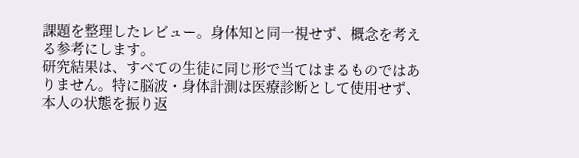課題を整理したレビュー。身体知と同一視せず、概念を考える参考にします。
研究結果は、すべての生徒に同じ形で当てはまるものではありません。特に脳波・身体計測は医療診断として使用せず、本人の状態を振り返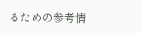るための参考情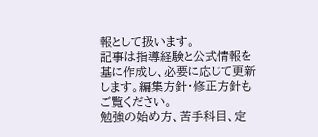報として扱います。
記事は指導経験と公式情報を基に作成し、必要に応じて更新します。編集方針・修正方針もご覧ください。
勉強の始め方、苦手科目、定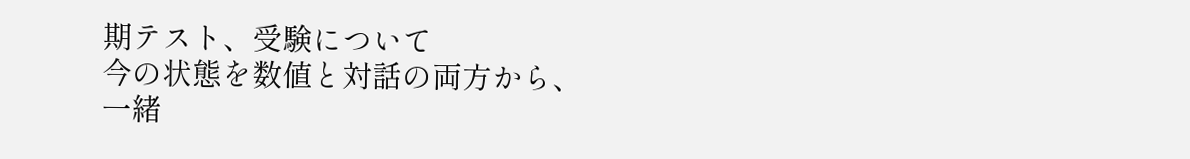期テスト、受験について
今の状態を数値と対話の両方から、一緒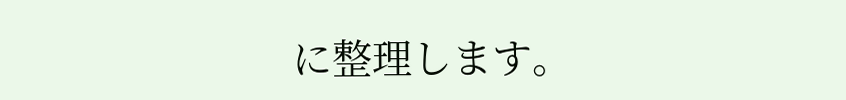に整理します。